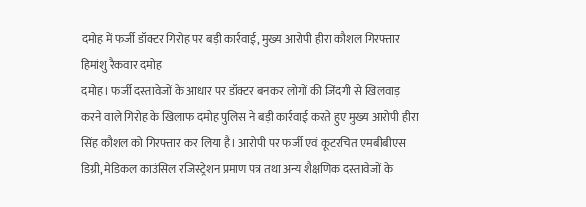दमोह में फर्जी डॉक्टर गिरोह पर बड़ी कार्रवाई, मुख्य आरोपी हीरा कौशल गिरफ्तार
हिमांशु रैकवार दमोह
दमोह। फर्जी दस्तावेजों के आधार पर डॉक्टर बनकर लोगों की जिंदगी से खिलवाड़ करने वाले गिरोह के खिलाफ दमोह पुलिस ने बड़ी कार्रवाई करते हुए मुख्य आरोपी हीरा सिंह कौशल को गिरफ्तार कर लिया है। आरोपी पर फर्जी एवं कूटरचित एमबीबीएस डिग्री, मेडिकल काउंसिल रजिस्ट्रेशन प्रमाण पत्र तथा अन्य शैक्षणिक दस्तावेजों के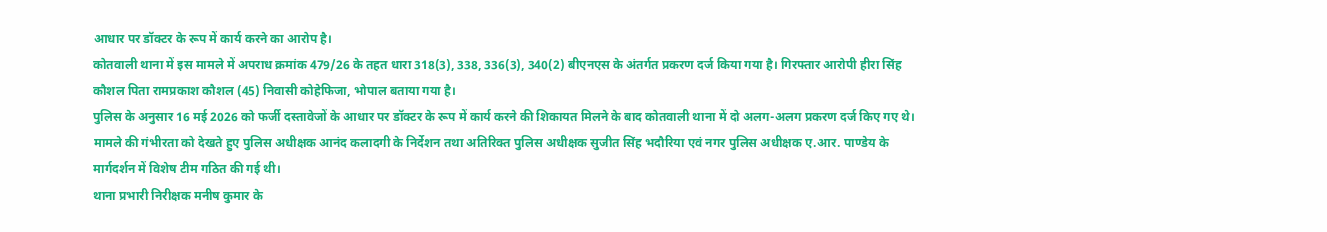आधार पर डॉक्टर के रूप में कार्य करने का आरोप है।
कोतवाली थाना में इस मामले में अपराध क्रमांक 479/26 के तहत धारा 318(3), 338, 336(3), 340(2) बीएनएस के अंतर्गत प्रकरण दर्ज किया गया है। गिरफ्तार आरोपी हीरा सिंह कौशल पिता रामप्रकाश कौशल (45) निवासी कोहेफिजा, भोपाल बताया गया है।
पुलिस के अनुसार 16 मई 2026 को फर्जी दस्तावेजों के आधार पर डॉक्टर के रूप में कार्य करने की शिकायत मिलने के बाद कोतवाली थाना में दो अलग-अलग प्रकरण दर्ज किए गए थे। मामले की गंभीरता को देखते हुए पुलिस अधीक्षक आनंद कलादगी के निर्देशन तथा अतिरिक्त पुलिस अधीक्षक सुजीत सिंह भदौरिया एवं नगर पुलिस अधीक्षक ए.आर. पाण्डेय के मार्गदर्शन में विशेष टीम गठित की गई थी।
थाना प्रभारी निरीक्षक मनीष कुमार के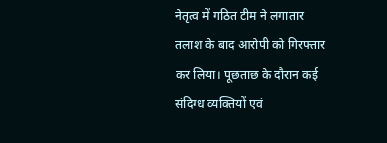नेतृत्व में गठित टीम ने लगातार तलाश के बाद आरोपी को गिरफ्तार कर लिया। पूछताछ के दौरान कई संदिग्ध व्यक्तियों एवं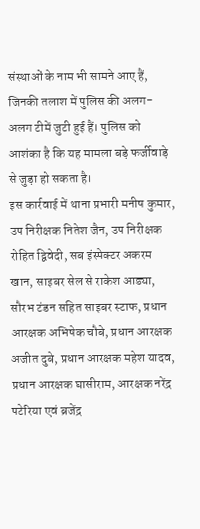संस्थाओं के नाम भी सामने आए हैं, जिनकी तलाश में पुलिस की अलग-अलग टीमें जुटी हुई हैं। पुलिस को आशंका है कि यह मामला बड़े फर्जीवाड़े से जुड़ा हो सकता है।
इस कार्रवाई में थाना प्रभारी मनीष कुमार, उप निरीक्षक नितेश जैन, उप निरीक्षक रोहित द्विवेदी, सब इंस्पेक्टर अकरम खान, साइबर सेल से राकेश आड्या, सौरभ टंडन सहित साइबर स्टाफ, प्रधान आरक्षक अभिषेक चौबे, प्रधान आरक्षक अजीत दुबे, प्रधान आरक्षक महेश यादव, प्रधान आरक्षक घासीराम, आरक्षक नरेंद्र पटेरिया एवं ब्रजेंद्र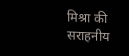मिश्रा की सराहनीय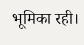भूमिका रही।